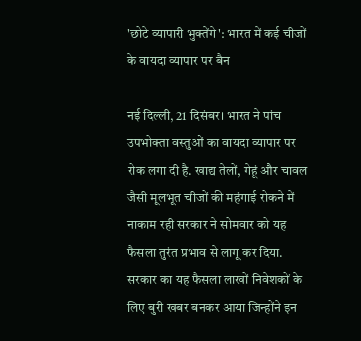'छोटे व्यापारी भुक्तेंगे': भारत में कई चीजों के वायदा व्यापार पर बैन

नई दिल्ली, 21 दिसंबर। भारत ने पांच उपभोक्ता वस्तुओं का वायदा व्यापार पर रोक लगा दी है. खाद्य तेलों, गेहूं और चावल जैसी मूलभूत चीजों की महंगाई रोकने में नाकाम रही सरकार ने सोमवार को यह फैसला तुरंत प्रभाव से लागू कर दिया.
सरकार का यह फैसला लाखों निवेशकों के लिए बुरी खबर बनकर आया जिन्होंने इन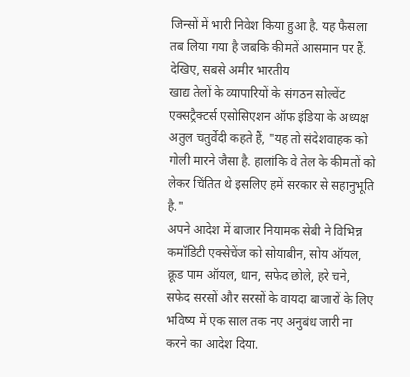जिन्सों में भारी निवेश किया हुआ है. यह फैसला तब लिया गया है जबकि कीमतें आसमान पर हैं.
देखिए, सबसे अमीर भारतीय
खाद्य तेलों के व्यापारियों के संगठन सोल्वेंट एक्सट्रैक्टर्स एसोसिएशन ऑफ इंडिया के अध्यक्ष अतुल चतुर्वेदी कहते हैं, "यह तो संदेशवाहक को गोली मारने जैसा है. हालांकि वे तेल के कीमतों को लेकर चिंतित थे इसलिए हमें सरकार से सहानुभूति है."
अपने आदेश में बाजार नियामक सेबी ने विभिन्न कमॉडिटी एक्सेचेंज को सोयाबीन, सोय ऑयल, क्रूड पाम ऑयल, धान, सफेद छोले, हरे चने, सफेद सरसों और सरसों के वायदा बाजारों के लिए भविष्य में एक साल तक नए अनुबंध जारी ना करने का आदेश दिया.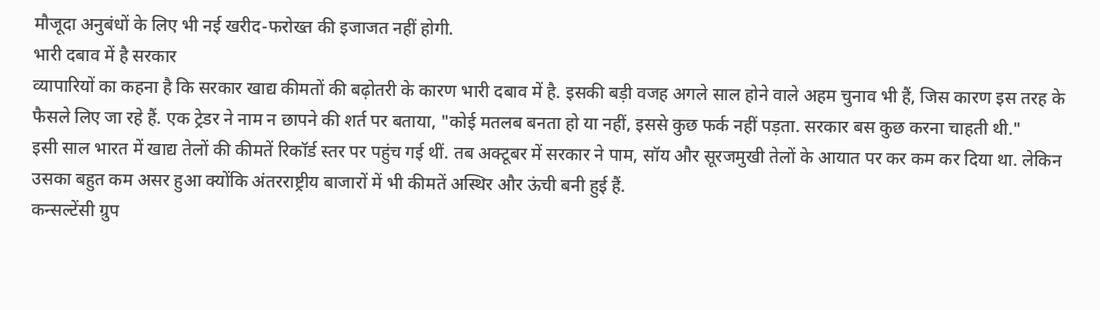मौजूदा अनुबंधों के लिए भी नई खरीद-फरोख्त की इजाजत नहीं होगी.
भारी दबाव में है सरकार
व्यापारियों का कहना है कि सरकार खाद्य कीमतों की बढ़ोतरी के कारण भारी दबाव में है. इसकी बड़ी वजह अगले साल होने वाले अहम चुनाव भी हैं, जिस कारण इस तरह के फैसले लिए जा रहे हैं. एक ट्रेडर ने नाम न छापने की शर्त पर बताया, "कोई मतलब बनता हो या नहीं, इससे कुछ फर्क नहीं पड़ता. सरकार बस कुछ करना चाहती थी."
इसी साल भारत में खाद्य तेलों की कीमतें रिकॉर्ड स्तर पर पहुंच गई थीं. तब अक्टूबर में सरकार ने पाम, सॉय और सूरजमुखी तेलों के आयात पर कर कम कर दिया था. लेकिन उसका बहुत कम असर हुआ क्योंकि अंतरराष्ट्रीय बाजारों में भी कीमतें अस्थिर और ऊंची बनी हुई हैं.
कन्सल्टेंसी ग्रुप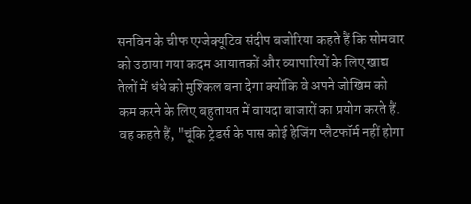सनविन के चीफ एग्जेक्यूटिव संदीप बजोरिया कहते हैं कि सोमवार को उठाया गया कदम आयातकों और व्यापारियों के लिए खाद्य तेलों में धंधे को मुश्किल बना देगा क्योंकि वे अपने जोखिम को कम करने के लिए बहुतायत में वायदा बाजारों का प्रयोग करते हैं. वह कहते हैं, "चूंकि ट्रेडर्स के पास कोई हेजिंग प्लैटफॉर्म नहीं होगा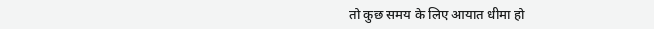तो कुछ समय के लिए आयात धीमा हो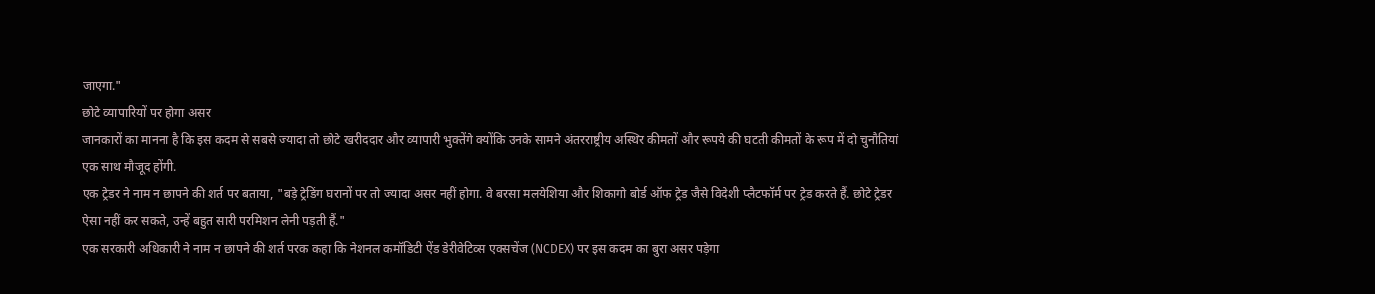जाएगा."
छोटे व्यापारियों पर होगा असर
जानकारों का मानना है कि इस कदम से सबसे ज्यादा तो छोटे खरीददार और व्यापारी भुक्तेंगे क्योंकि उनके सामने अंतरराष्ट्रीय अस्थिर कीमतों और रूपये की घटती कीमतों के रूप में दो चुनौतियां एक साथ मौजूद होंगी.
एक ट्रेडर ने नाम न छापने की शर्त पर बताया, "बड़े ट्रेडिंग घरानों पर तो ज्यादा असर नहीं होगा. वे बरसा मलयेशिया और शिकागो बोर्ड ऑफ ट्रेड जैसे विदेशी प्लैटफॉर्म पर ट्रेड करते हैं. छोटे ट्रेडर ऐसा नहीं कर सकते, उन्हें बहुत सारी परमिशन लेनी पड़ती हैं."
एक सरकारी अधिकारी ने नाम न छापने की शर्त परक कहा कि नेशनल कमॉडिटी ऐंड डेरीवेटिव्स एक्सचेंज (NCDEX) पर इस कदम का बुरा असर पड़ेगा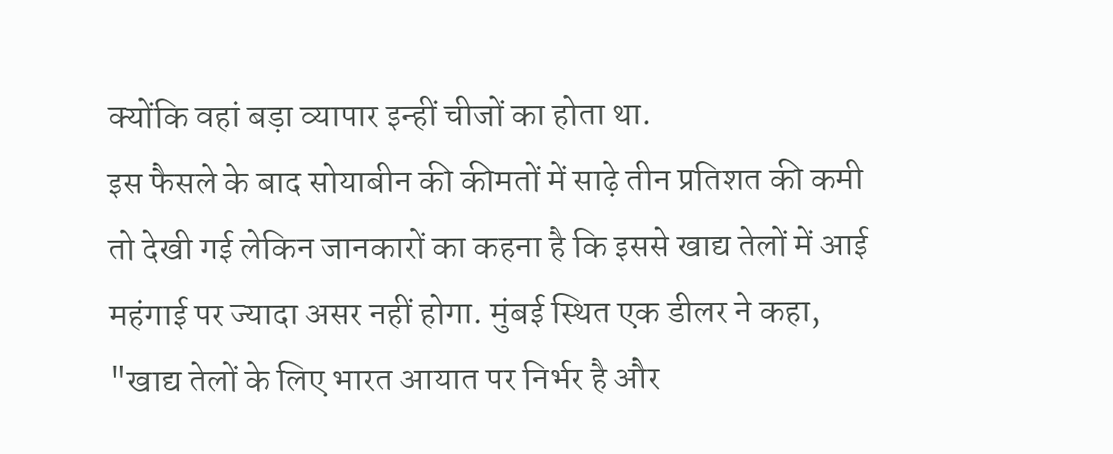क्योंकि वहां बड़ा व्यापार इन्हीं चीजों का होता था.
इस फैसले के बाद सोयाबीन की कीमतों में साढ़े तीन प्रतिशत की कमी तो देखी गई लेकिन जानकारों का कहना है कि इससे खाद्य तेलों में आई महंगाई पर ज्यादा असर नहीं होगा. मुंबई स्थित एक डीलर ने कहा, "खाद्य तेलों के लिए भारत आयात पर निर्भर है और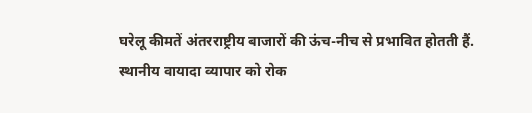घरेलू कीमतें अंतरराष्ट्रीय बाजारों की ऊंच-नीच से प्रभावित होतती हैं. स्थानीय वायादा व्यापार को रोक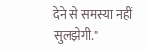देने से समस्या नहीं सुलझेगी."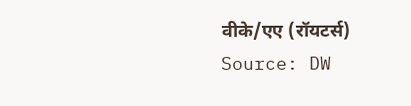वीके/एए (रॉयटर्स)
Source: DW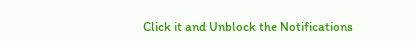Click it and Unblock the Notifications